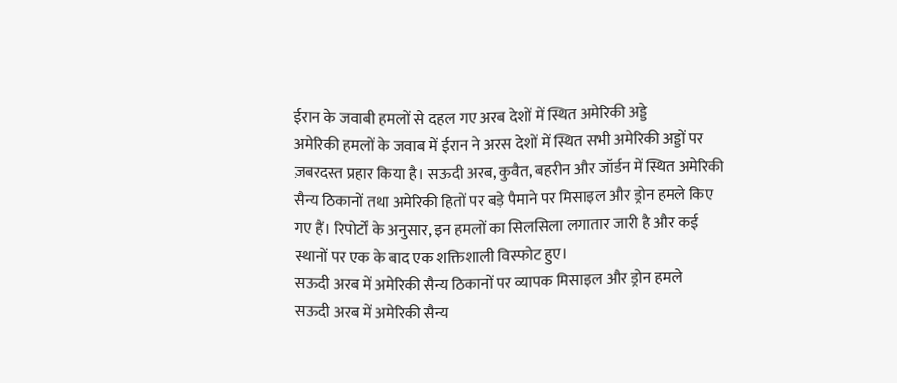ईरान के जवाबी हमलों से दहल गए अरब देशों में स्थित अमेरिकी अड्डे
अमेरिकी हमलों के जवाब में ईरान ने अरस देशों में स्थित सभी अमेरिकी अड्डों पर ज़बरदस्त प्रहार किया है। सऊदी अरब, कुवैत, बहरीन और जॉर्डन में स्थित अमेरिकी सैन्य ठिकानों तथा अमेरिकी हितों पर बड़े पैमाने पर मिसाइल और ड्रोन हमले किए गए हैं। रिपोर्टों के अनुसार, इन हमलों का सिलसिला लगातार जारी है और कई स्थानों पर एक के बाद एक शक्तिशाली विस्फोट हुए।
सऊदी अरब में अमेरिकी सैन्य ठिकानों पर व्यापक मिसाइल और ड्रोन हमले
सऊदी अरब में अमेरिकी सैन्य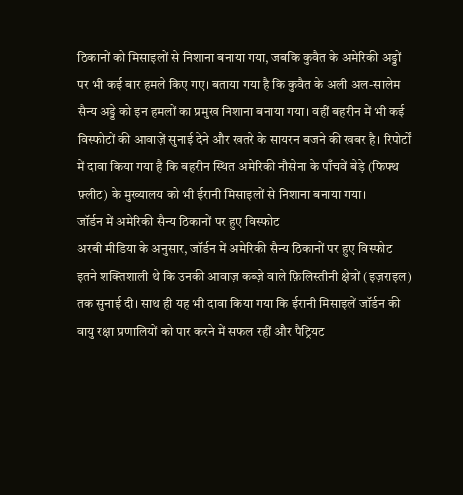ठिकानों को मिसाइलों से निशाना बनाया गया, जबकि कुवैत के अमेरिकी अड्डों पर भी कई बार हमले किए गए। बताया गया है कि कुवैत के अली अल-सालेम सैन्य अड्डे को इन हमलों का प्रमुख निशाना बनाया गया। वहीं बहरीन में भी कई विस्फोटों की आवाज़ें सुनाई देने और खतरे के सायरन बजने की खबर है। रिपोर्टों में दावा किया गया है कि बहरीन स्थित अमेरिकी नौसेना के पाँचवें बेड़े (फिफ्थ फ़्लीट) के मुख्यालय को भी ईरानी मिसाइलों से निशाना बनाया गया।
जॉर्डन में अमेरिकी सैन्य ठिकानों पर हुए विस्फोट
अरबी मीडिया के अनुसार, जॉर्डन में अमेरिकी सैन्य ठिकानों पर हुए विस्फोट इतने शक्तिशाली थे कि उनकी आवाज़ कब्ज़े वाले फ़िलिस्तीनी क्षेत्रों (इज़राइल) तक सुनाई दी। साथ ही यह भी दावा किया गया कि ईरानी मिसाइलें जॉर्डन की वायु रक्षा प्रणालियों को पार करने में सफल रहीं और पैट्रियट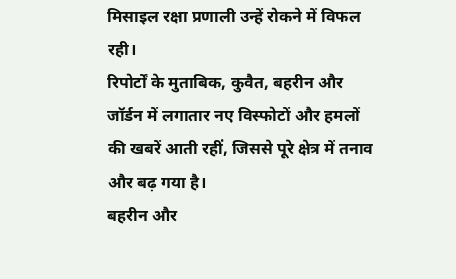मिसाइल रक्षा प्रणाली उन्हें रोकने में विफल रही।
रिपोर्टों के मुताबिक, कुवैत, बहरीन और जॉर्डन में लगातार नए विस्फोटों और हमलों की खबरें आती रहीं, जिससे पूरे क्षेत्र में तनाव और बढ़ गया है।
बहरीन और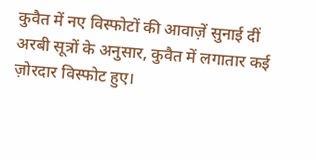कुवैत में नए विस्फोटों की आवाज़ें सुनाई दीं
अरबी सूत्रों के अनुसार, कुवैत में लगातार कई ज़ोरदार विस्फोट हुए।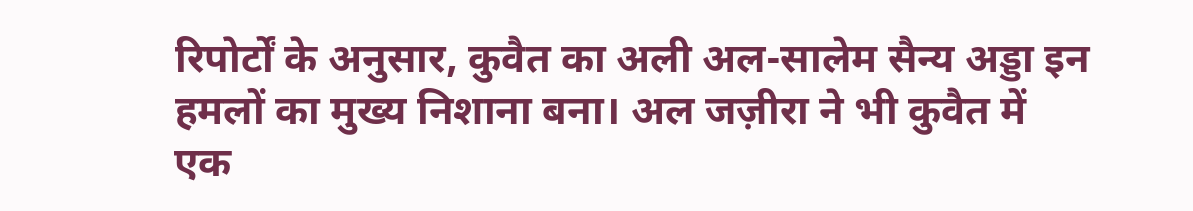रिपोर्टों के अनुसार, कुवैत का अली अल-सालेम सैन्य अड्डा इन हमलों का मुख्य निशाना बना। अल जज़ीरा ने भी कुवैत में एक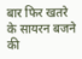बार फिर खतरे के सायरन बजने की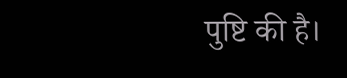पुष्टि की है।